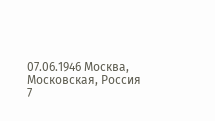07.06.1946 Москва, Московская, Россия
7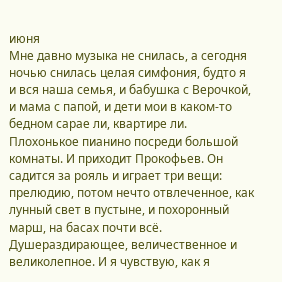июня
Мне давно музыка не снилась, а сегодня ночью снилась целая симфония, будто я и вся наша семья, и бабушка с Верочкой, и мама с папой, и дети мои в каком-то бедном сарае ли, квартире ли. Плохонькое пианино посреди большой комнаты. И приходит Прокофьев. Он садится за рояль и играет три вещи: прелюдию, потом нечто отвлеченное, как лунный свет в пустыне, и похоронный марш, на басах почти всё. Душераздирающее, величественное и великолепное. И я чувствую, как я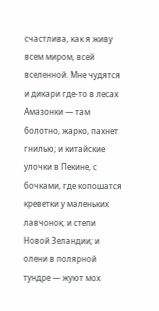счастлива, как я живу всем миром, всей вселенной. Мне чудятся и дикари где-то в лесах Амазонки — там болотно, жарко, пахнет гнилью; и китайские улочки в Пекине, с бочками, где копошатся креветки у маленьких лавчонок; и степи Новой Зеландии; и олени в полярной тундре — жуют мох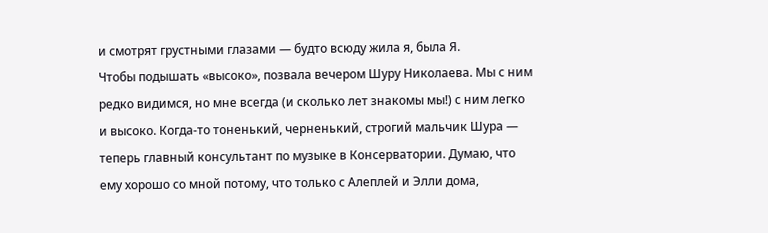и смотрят грустными глазами — будто всюду жила я, была Я.
Чтобы подышать «высоко», позвала вечером Шуру Николаева. Мы с ним редко видимся, но мне всегда (и сколько лет знакомы мы!) с ним легко и высоко. Когда-то тоненький, черненький, строгий мальчик Шура — теперь главный консультант по музыке в Консерватории. Думаю, что ему хорошо со мной потому, что только с Алеплей и Элли дома,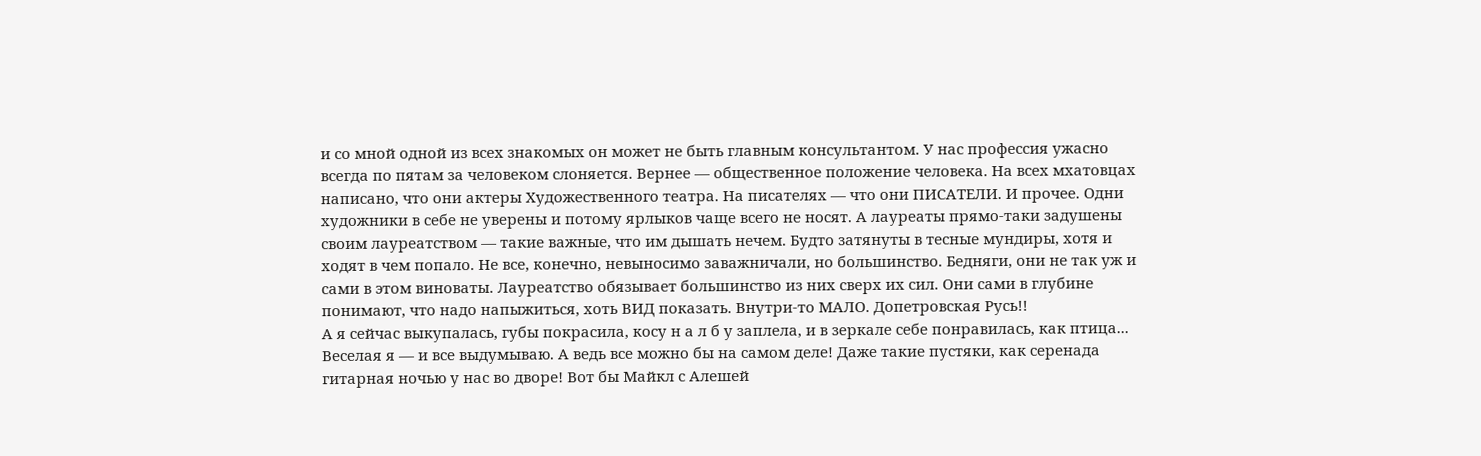и со мной одной из всех знакомых он может не быть главным консультантом. У нас профессия ужасно всегда по пятам за человеком слоняется. Вернее — общественное положение человека. На всех мхатовцах написано, что они актеры Художественного театра. На писателях — что они ПИСАТЕЛИ. И прочее. Одни художники в себе не уверены и потому ярлыков чаще всего не носят. А лауреаты прямо-таки задушены своим лауреатством — такие важные, что им дышать нечем. Будто затянуты в тесные мундиры, хотя и ходят в чем попало. Не все, конечно, невыносимо заважничали, но большинство. Бедняги, они не так уж и сами в этом виноваты. Лауреатство обязывает большинство из них сверх их сил. Они сами в глубине понимают, что надо напыжиться, хоть ВИД показать. Внутри-то МАЛО. Допетровская Русь!!
А я сейчас выкупалась, губы покрасила, косу н а л б у заплела, и в зеркале себе понравилась, как птица... Веселая я — и все выдумываю. А ведь все можно бы на самом деле! Даже такие пустяки, как серенада гитарная ночью у нас во дворе! Вот бы Майкл с Алешей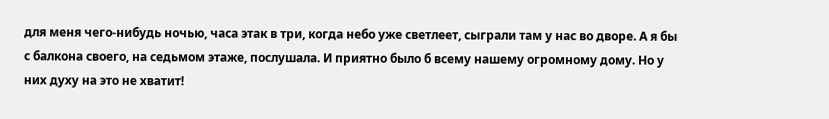для меня чего-нибудь ночью, часа этак в три, когда небо уже светлеет, сыграли там у нас во дворе. А я бы с балкона своего, на седьмом этаже, послушала. И приятно было б всему нашему огромному дому. Но у них духу на это не хватит!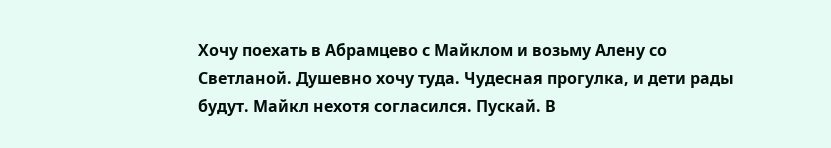Хочу поехать в Абрамцево с Майклом и возьму Алену со Светланой. Душевно хочу туда. Чудесная прогулка, и дети рады будут. Майкл нехотя согласился. Пускай. В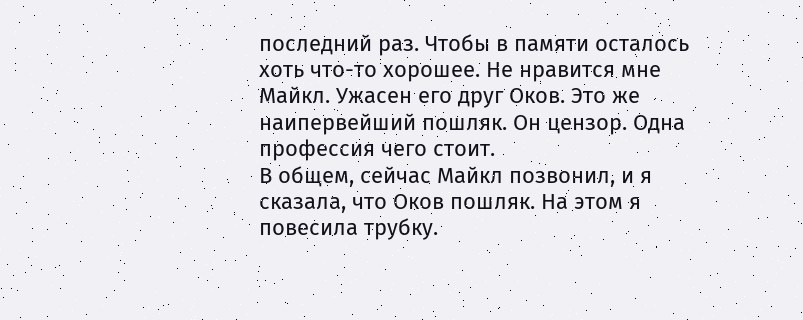последний раз. Чтобы в памяти осталось хоть что-то хорошее. Не нравится мне Майкл. Ужасен его друг Оков. Это же наипервейший пошляк. Он цензор. Одна профессия чего стоит.
В общем, сейчас Майкл позвонил, и я сказала, что Оков пошляк. На этом я повесила трубку.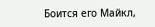Боится его Майкл,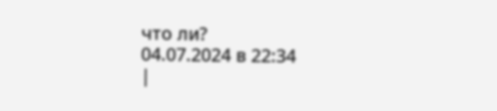что ли?
04.07.2024 в 22:34
|